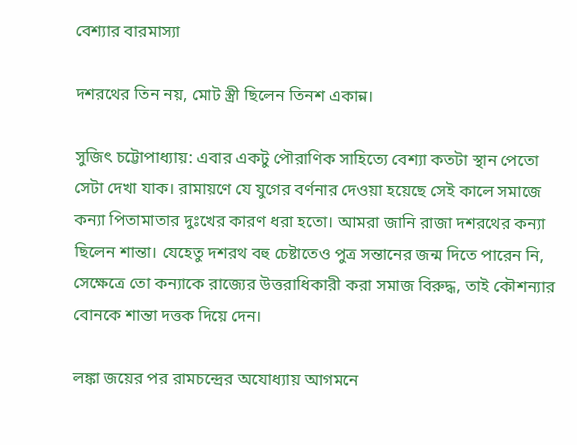বেশ্যার বারমাস্যা

দশরথের তিন নয়, মোট স্ত্রী ছিলেন তিনশ একান্ন।

সুজিৎ চট্টোপাধ্যায়: এবার একটু পৌরাণিক সাহিত্যে বেশ্যা কতটা স্থান পেতো সেটা দেখা যাক। রামায়ণে যে যুগের বর্ণনার দেওয়া হয়েছে সেই কালে সমাজে কন্যা পিতামাতার দুঃখের কারণ ধরা হতো। আমরা জানি রাজা দশরথের কন্যা ছিলেন শান্তা। যেহেতু দশরথ বহু চেষ্টাতেও পুত্র সন্তানের জন্ম দিতে পারেন নি, সেক্ষেত্রে তো কন্যাকে রাজ্যের উত্তরাধিকারী করা সমাজ বিরুদ্ধ, তাই কৌশন্যার বোনকে শান্তা দত্তক দিয়ে দেন।

লঙ্কা জয়ের পর রামচন্দ্রের অযোধ্যায় আগমনে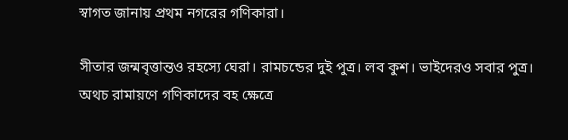স্বাগত জানায় প্রথম নগরের গণিকারা।

সীতার জন্মবৃত্তান্তও রহস্যে ঘেরা। রামচন্ডের দুই পুত্র। লব কুশ। ভাইদেরও সবার পুত্র। অথচ রামায়ণে গণিকাদের বহ ক্ষেত্রে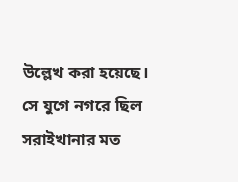উল্লেখ করা হয়েছে। সে যুগে নগরে ছিল সরাইখানার মত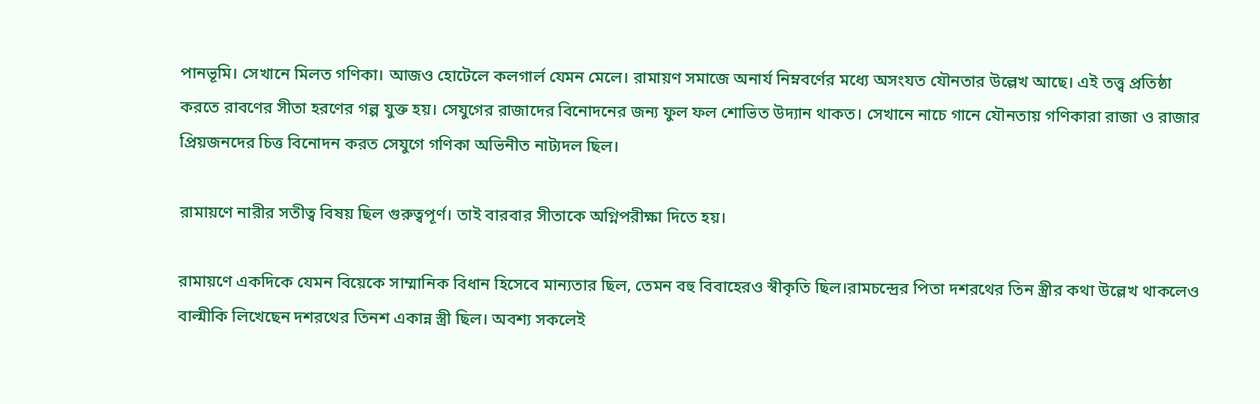পানভূমি। সেখানে মিলত গণিকা। আজও হোটেলে কলগার্ল যেমন মেলে। রামায়ণ সমাজে অনার্য নিম্নবর্ণের মধ্যে অসংযত যৌনতার উল্লেখ আছে। এই তত্ত্ব প্রতিষ্ঠা করতে রাবণের সীতা হরণের গল্প যুক্ত হয়। সেযুগের রাজাদের বিনোদনের জন্য ফুল ফল শোভিত উদ্যান থাকত। সেখানে নাচে গানে যৌনতায় গণিকারা রাজা ও রাজার প্রিয়জনদের চিত্ত বিনোদন করত সেযুগে গণিকা অভিনীত নাট্যদল ছিল।

রামায়ণে নারীর সতীত্ব বিষয় ছিল গুরুত্বপূর্ণ। তাই বারবার সীতাকে অগ্নিপরীক্ষা দিতে হয়।

রামায়ণে একদিকে যেমন বিয়েকে সাম্মানিক বিধান হিসেবে মান্যতার ছিল, তেমন বহু বিবাহেরও স্বীকৃতি ছিল।রামচন্দ্রের পিতা দশরথের তিন স্ত্রীর কথা উল্লেখ থাকলেও বাল্মীকি লিখেছেন দশরথের তিনশ একান্ন স্ত্রী ছিল। অবশ্য সকলেই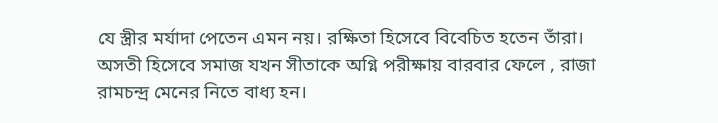যে স্ত্রীর মর্যাদা পেতেন এমন নয়। রক্ষিতা হিসেবে বিবেচিত হতেন তাঁরা। অসতী হিসেবে সমাজ যখন সীতাকে অগ্নি পরীক্ষায় বারবার ফেলে , রাজা রামচন্দ্র মেনের নিতে বাধ্য হন।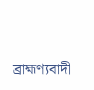ব্রাহ্মণ্যবাদী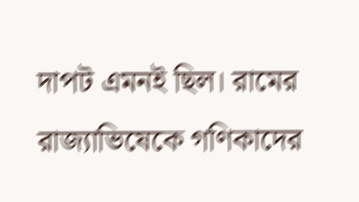দাপট এমনই ছিল। রামের রাজ্যাভিষেকে গণিকাদের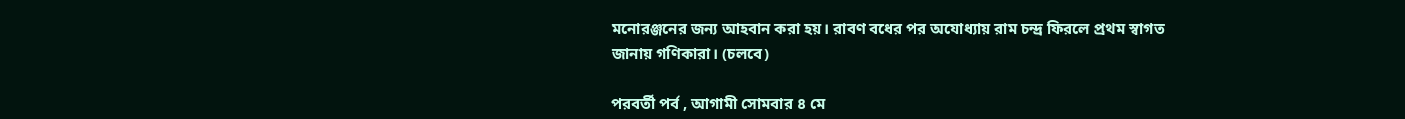মনোরঞ্জনের জন্য আহবান করা হয়। রাবণ বধের পর অযোধ্যায় রাম চন্দ্র ফিরলে প্রথম স্বাগত জানায় গণিকারা। (চলবে)

পরবর্তী পর্ব , আগামী সোমবার ৪ মে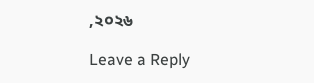,২০২৬

Leave a Reply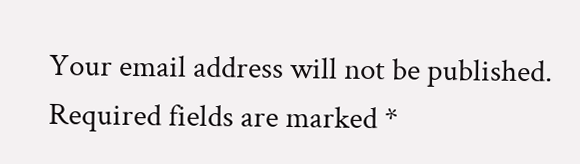Your email address will not be published. Required fields are marked *